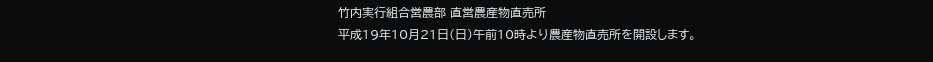竹内実行組合営農部 直営農産物直売所
平成19年10月21日(日)午前10時より農産物直売所を開設します。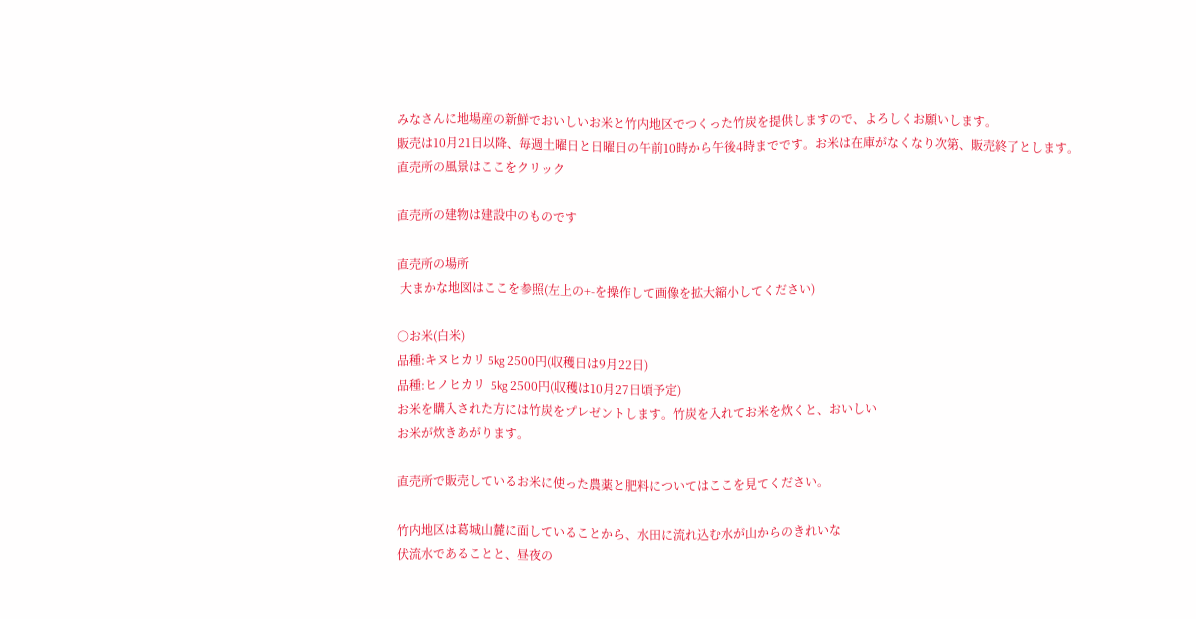みなさんに地場産の新鮮でおいしいお米と竹内地区でつくった竹炭を提供しますので、よろしくお願いします。
販売は10月21日以降、毎週土曜日と日曜日の午前10時から午後4時までです。お米は在庫がなくなり次第、販売終了とします。
直売所の風景はここをクリック

直売所の建物は建設中のものです

直売所の場所
 大まかな地図はここを参照(左上の+-を操作して画像を拡大縮小してください)

○お米(白米)
品種:キヌヒカリ 5kg 2500円(収穫日は9月22日)
品種:ヒノヒカリ  5kg 2500円(収穫は10月27日頃予定)
お米を購入された方には竹炭をプレゼントします。竹炭を入れてお米を炊くと、おいしい
お米が炊きあがります。

直売所で販売しているお米に使った農薬と肥料についてはここを見てください。

竹内地区は葛城山麓に面していることから、水田に流れ込む水が山からのきれいな
伏流水であることと、昼夜の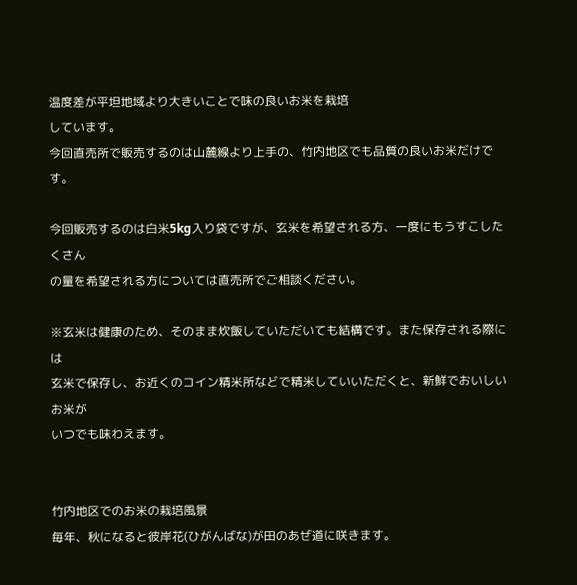温度差が平坦地域より大きいことで味の良いお米を栽培
しています。
今回直売所で販売するのは山麓線より上手の、竹内地区でも品質の良いお米だけです。

今回販売するのは白米5kg入り袋ですが、玄米を希望される方、一度にもうすこしたくさん
の量を希望される方については直売所でご相談ください。

※玄米は健康のため、そのまま炊飯していただいても結構です。また保存される際には
玄米で保存し、お近くのコイン精米所などで精米していいただくと、新鮮でおいしいお米が
いつでも味わえます。


竹内地区でのお米の栽培風景
毎年、秋になると彼岸花(ひがんばな)が田のあぜ道に咲きます。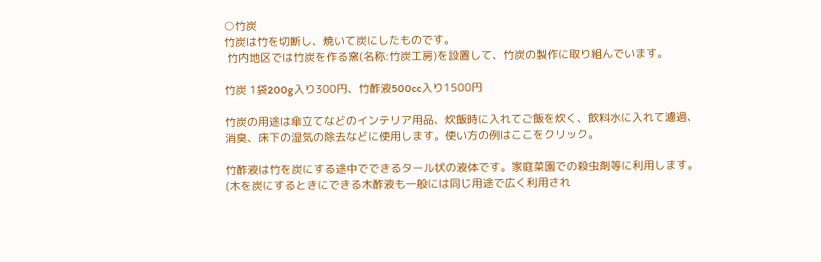○竹炭
竹炭は竹を切断し、焼いて炭にしたものです。
 竹内地区では竹炭を作る窯(名称:竹炭工房)を設置して、竹炭の製作に取り組んでいます。

竹炭 1袋200g入り300円、竹酢液500cc入り1500円

竹炭の用途は傘立てなどのインテリア用品、炊飯時に入れてご飯を炊く、飲料水に入れて濾過、
消臭、床下の湿気の除去などに使用します。使い方の例はここをクリック。

竹酢液は竹を炭にする途中でできるタール状の液体です。家庭菜園での殺虫剤等に利用します。
(木を炭にするときにできる木酢液も一般には同じ用途で広く利用され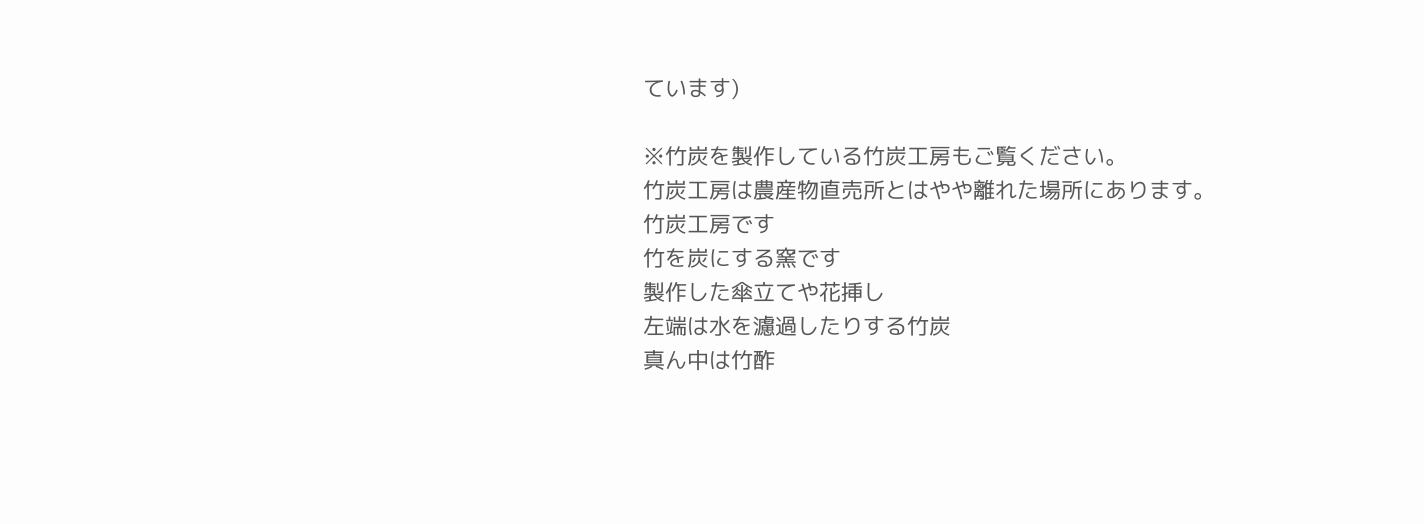ています)

※竹炭を製作している竹炭工房もご覧ください。
竹炭工房は農産物直売所とはやや離れた場所にあります。
竹炭工房です
竹を炭にする窯です
製作した傘立てや花挿し
左端は水を濾過したりする竹炭
真ん中は竹酢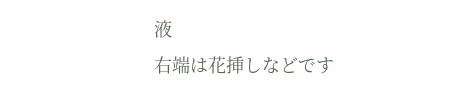液
右端は花挿しなどです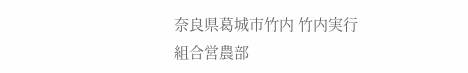奈良県葛城市竹内 竹内実行組合営農部